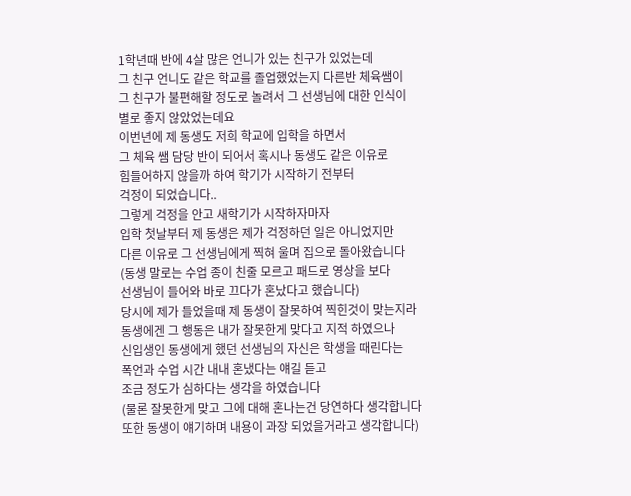1학년때 반에 4살 많은 언니가 있는 친구가 있었는데
그 친구 언니도 같은 학교를 졸업했었는지 다른반 체육쌤이
그 친구가 불편해할 정도로 놀려서 그 선생님에 대한 인식이
별로 좋지 않았었는데요
이번년에 제 동생도 저희 학교에 입학을 하면서
그 체육 쌤 담당 반이 되어서 혹시나 동생도 같은 이유로
힘들어하지 않을까 하여 학기가 시작하기 전부터
걱정이 되었습니다..
그렇게 걱정을 안고 새학기가 시작하자마자
입학 첫날부터 제 동생은 제가 걱정하던 일은 아니었지만
다른 이유로 그 선생님에게 찍혀 울며 집으로 돌아왔습니다
(동생 말로는 수업 종이 친줄 모르고 패드로 영상을 보다
선생님이 들어와 바로 끄다가 혼났다고 했습니다)
당시에 제가 들었을때 제 동생이 잘못하여 찍힌것이 맞는지라
동생에겐 그 행동은 내가 잘못한게 맞다고 지적 하였으나
신입생인 동생에게 했던 선생님의 자신은 학생을 때린다는
폭언과 수업 시간 내내 혼냈다는 얘길 듣고
조금 정도가 심하다는 생각을 하였습니다
(물론 잘못한게 맞고 그에 대해 혼나는건 당연하다 생각합니다
또한 동생이 얘기하며 내용이 과장 되었을거라고 생각합니다)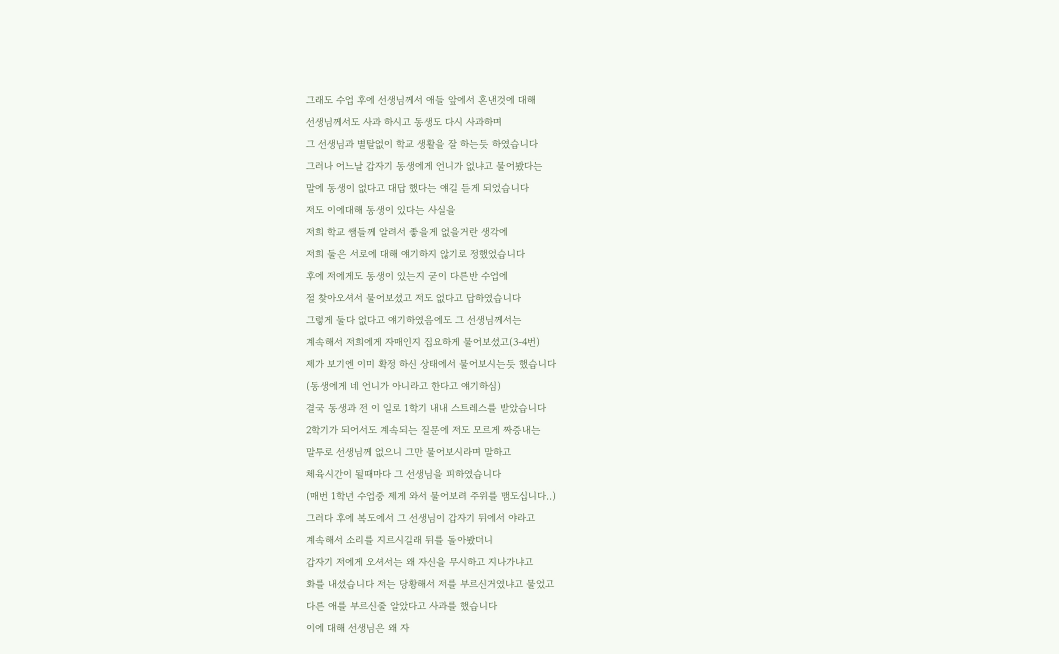그래도 수업 후에 선생님께서 애들 앞에서 혼낸것에 대해
선생님께서도 사과 하시고 동생도 다시 사과하며
그 선생님과 별탈없이 학교 생활을 잘 하는듯 하였습니다
그러나 어느날 갑자기 동생에게 언니가 없냐고 물어봤다는
말에 동생이 없다고 대답 했다는 얘길 듣게 되었습니다
저도 이에대해 동생이 있다는 사실을
저희 학교 쌤들께 알려서 좋을게 없을거란 생각에
저희 둘은 서로에 대해 얘기하지 않기로 정했었습니다
후에 저에게도 동생이 있는지 굳이 다른반 수업에
절 찾아오셔서 물어보셨고 저도 없다고 답하였습니다
그렇게 둘다 없다고 얘기하였음에도 그 선생님께서는
계속해서 저희에게 자매인지 집요하게 물어보셨고(3-4번)
제가 보기엔 이미 확정 하신 상태에서 물어보시는듯 했습니다
(동생에게 네 언니가 아니라고 한다고 얘기하심)
결국 동생과 전 이 일로 1학기 내내 스트레스를 받았습니다
2학기가 되어서도 계속되는 질문에 저도 모르게 짜증내는
말투로 선생님께 없으니 그만 물어보시라며 말하고
체육시간이 될때마다 그 선생님을 피하였습니다
(매번 1학년 수업중 제게 와서 물어보려 주위를 맴도십니다..)
그러다 후에 복도에서 그 선생님이 갑자기 뒤에서 야라고
계속해서 소리를 지르시길래 뒤를 돌아봤더니
갑자기 저에게 오셔서는 왜 자신을 무시하고 지나가냐고
화를 내셨습니다 저는 당황해서 저를 부르신거였냐고 물었고
다른 애를 부르신줄 알았다고 사과를 했습니다
이에 대해 선생님은 왜 자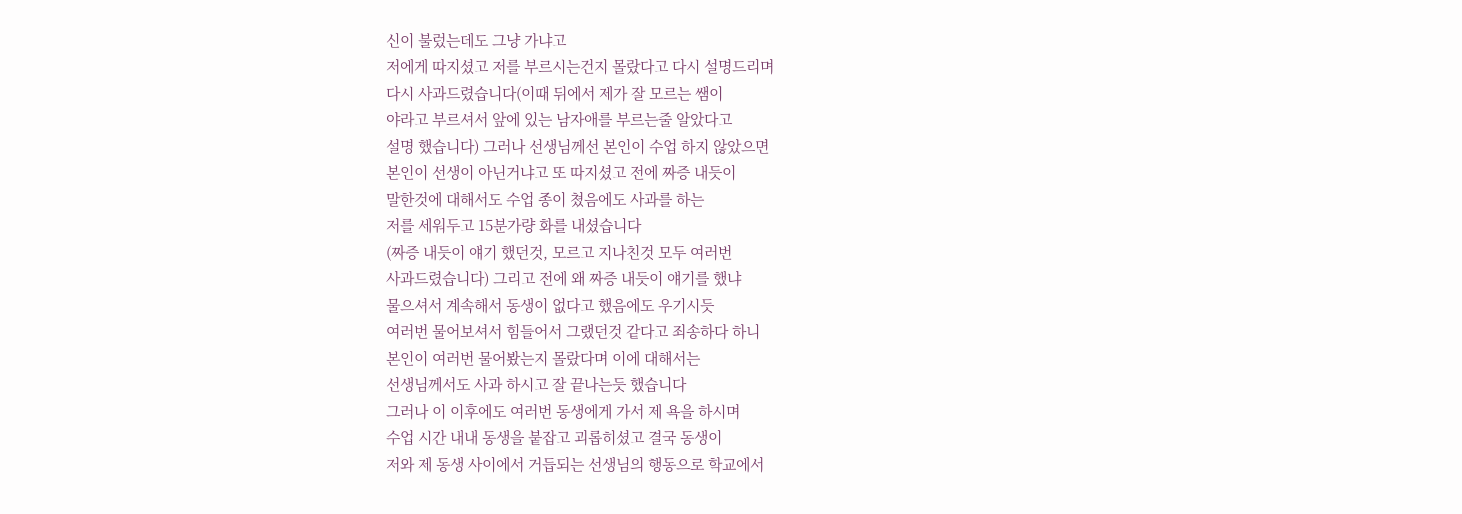신이 불렀는데도 그냥 가냐고
저에게 따지셨고 저를 부르시는건지 몰랐다고 다시 설명드리며
다시 사과드렸습니다(이때 뒤에서 제가 잘 모르는 쌤이
야라고 부르셔서 앞에 있는 남자애를 부르는줄 알았다고
설명 했습니다) 그러나 선생님께선 본인이 수업 하지 않았으면
본인이 선생이 아닌거냐고 또 따지셨고 전에 짜증 내듯이
말한것에 대해서도 수업 종이 쳤음에도 사과를 하는
저를 세워두고 15분가량 화를 내셨습니다
(짜증 내듯이 얘기 했던것, 모르고 지나친것 모두 여러번
사과드렸습니다) 그리고 전에 왜 짜증 내듯이 얘기를 했냐
물으셔서 계속해서 동생이 없다고 했음에도 우기시듯
여러번 물어보셔서 힘들어서 그랬던것 같다고 죄송하다 하니
본인이 여러번 물어봤는지 몰랐다며 이에 대해서는
선생님께서도 사과 하시고 잘 끝나는듯 했습니다
그러나 이 이후에도 여러번 동생에게 가서 제 욕을 하시며
수업 시간 내내 동생을 붙잡고 괴롭히셨고 결국 동생이
저와 제 동생 사이에서 거듭되는 선생님의 행동으로 학교에서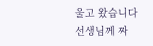울고 왔습니다
선생님께 짜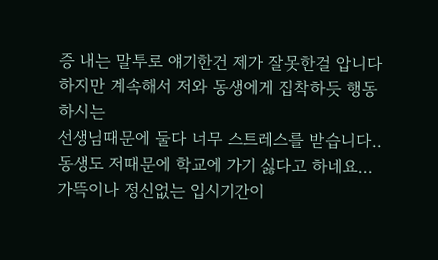증 내는 말투로 얘기한건 제가 잘못한걸 압니다
하지만 계속해서 저와 동생에게 집착하듯 행동하시는
선생님때문에 둘다 너무 스트레스를 받습니다..
동생도 저때문에 학교에 가기 싫다고 하네요…
가뜩이나 정신없는 입시기간이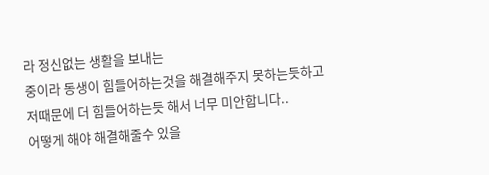라 정신없는 생활을 보내는
중이라 동생이 힘들어하는것을 해결해주지 못하는듯하고
저때문에 더 힘들어하는듯 해서 너무 미안합니다..
어떻게 해야 해결해줄수 있을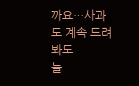까요…사과도 계속 드려봐도
늘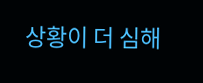상황이 더 심해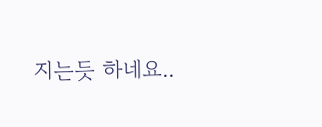지는듯 하네요..